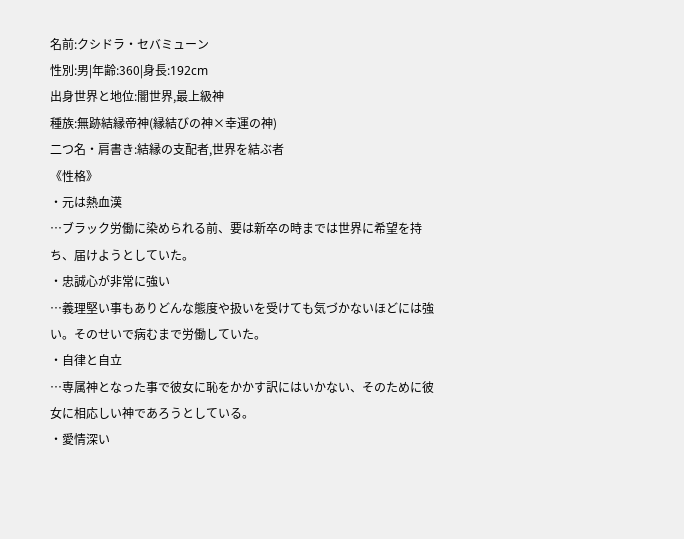名前:クシドラ・セバミューン
性別:男|年齢:360|身長:192cm
出身世界と地位:闇世界,最上級神
種族:無跡結縁帝神(縁結びの神×幸運の神)
二つ名・肩書き:結縁の支配者,世界を結ぶ者
《性格》
・元は熱血漢
…ブラック労働に染められる前、要は新卒の時までは世界に希望を持ち、届けようとしていた。
・忠誠心が非常に強い
…義理堅い事もありどんな態度や扱いを受けても気づかないほどには強い。そのせいで病むまで労働していた。
・自律と自立
…専属神となった事で彼女に恥をかかす訳にはいかない、そのために彼女に相応しい神であろうとしている。
・愛情深い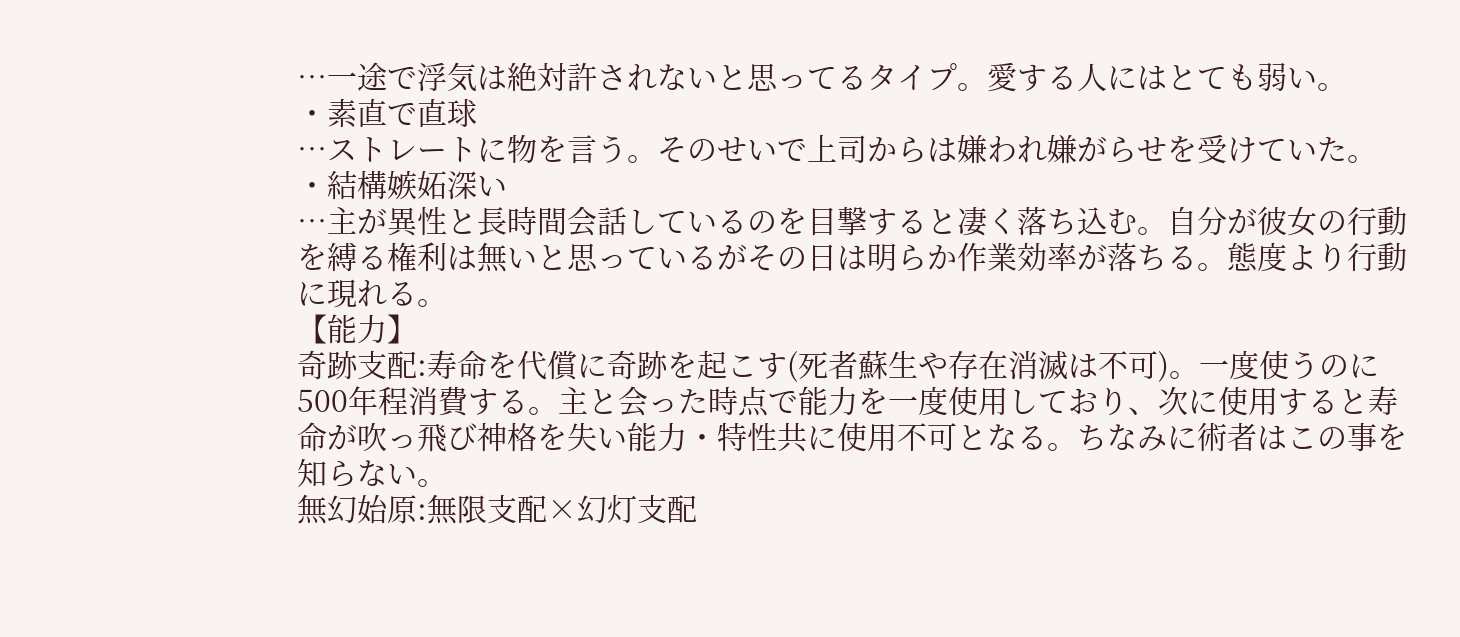…一途で浮気は絶対許されないと思ってるタイプ。愛する人にはとても弱い。
・素直で直球
…ストレートに物を言う。そのせいで上司からは嫌われ嫌がらせを受けていた。
・結構嫉妬深い
…主が異性と長時間会話しているのを目撃すると凄く落ち込む。自分が彼女の行動を縛る権利は無いと思っているがその日は明らか作業効率が落ちる。態度より行動に現れる。
【能力】
奇跡支配:寿命を代償に奇跡を起こす(死者蘇生や存在消滅は不可)。一度使うのに500年程消費する。主と会った時点で能力を一度使用しており、次に使用すると寿命が吹っ飛び神格を失い能力・特性共に使用不可となる。ちなみに術者はこの事を知らない。
無幻始原:無限支配×幻灯支配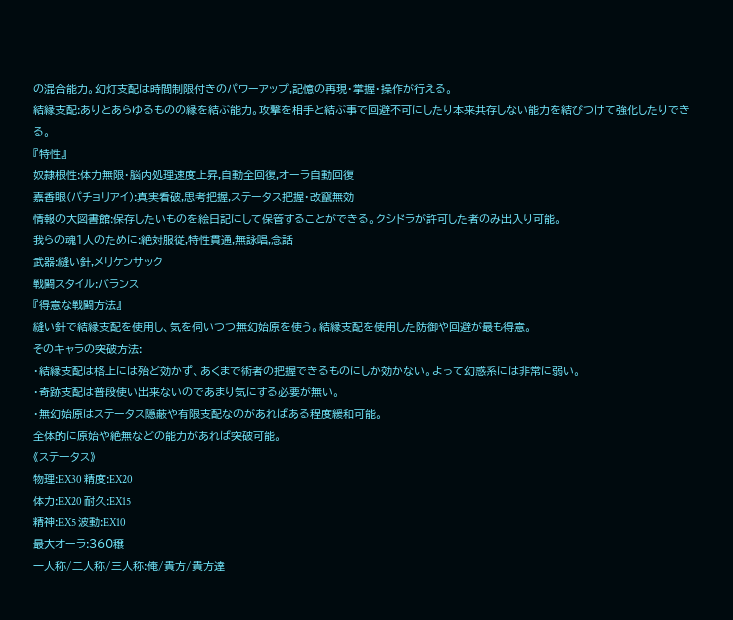の混合能力。幻灯支配は時間制限付きのパワーアップ,記憶の再現・掌握・操作が行える。
結縁支配:ありとあらゆるものの縁を結ぶ能力。攻撃を相手と結ぶ事で回避不可にしたり本来共存しない能力を結びつけて強化したりできる。
『特性』
奴隷根性:体力無限・脳内処理速度上昇,自動全回復,オーラ自動回復
嘉香眼(パチョリアイ):真実看破,思考把握,ステータス把握・改竄無効
情報の大図書館:保存したいものを絵日記にして保管することができる。クシドラが許可した者のみ出入り可能。
我らの魂1人のために:絶対服従,特性貫通,無詠唱,念話
武器:縫い針,メリケンサック
戦闘スタイル:バランス
『得意な戦闘方法』
縫い針で結縁支配を使用し、気を伺いつつ無幻始原を使う。結縁支配を使用した防御や回避が最も得意。
そのキャラの突破方法:
・結縁支配は格上には殆ど効かず、あくまで術者の把握できるものにしか効かない。よって幻惑系には非常に弱い。
・奇跡支配は普段使い出来ないのであまり気にする必要が無い。
・無幻始原はステータス隠蔽や有限支配なのがあればある程度緩和可能。
全体的に原始や絶無などの能力があれば突破可能。
《ステータス》
物理:EX30 精度:EX20
体力:EX20 耐久:EX15
精神:EX5 波動:EX10
最大オーラ:360穣
一人称/二人称/三人称:俺/貴方/貴方達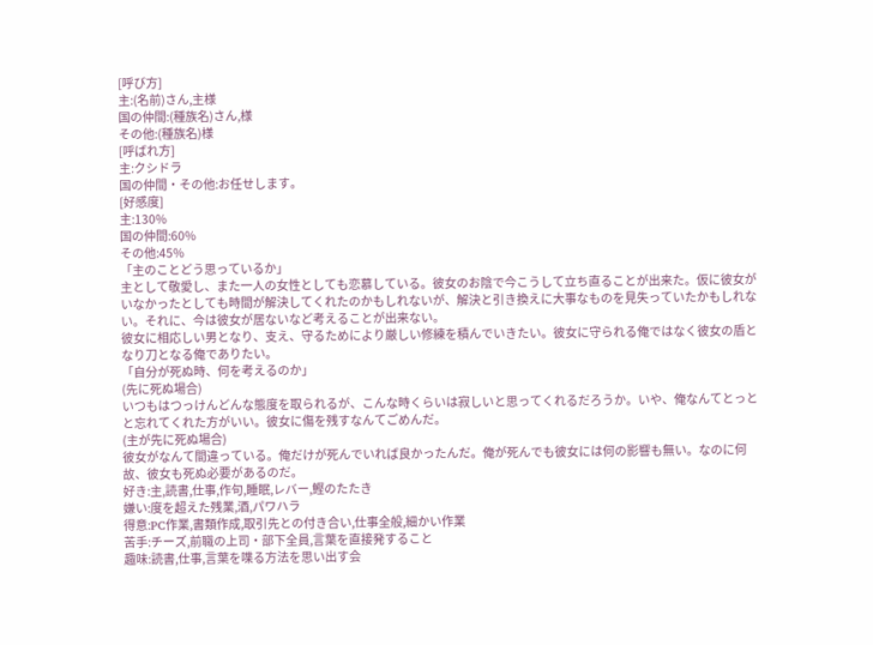[呼び方]
主:(名前)さん,主様
国の仲間:(種族名)さん,様
その他:(種族名)様
[呼ばれ方]
主:クシドラ
国の仲間・その他:お任せします。
[好感度]
主:130%
国の仲間:60%
その他:45%
「主のことどう思っているか」
主として敬愛し、また一人の女性としても恋慕している。彼女のお陰で今こうして立ち直ることが出来た。仮に彼女がいなかったとしても時間が解決してくれたのかもしれないが、解決と引き換えに大事なものを見失っていたかもしれない。それに、今は彼女が居ないなど考えることが出来ない。
彼女に相応しい男となり、支え、守るためにより厳しい修練を積んでいきたい。彼女に守られる俺ではなく彼女の盾となり刀となる俺でありたい。
「自分が死ぬ時、何を考えるのか」
(先に死ぬ場合)
いつもはつっけんどんな態度を取られるが、こんな時くらいは寂しいと思ってくれるだろうか。いや、俺なんてとっとと忘れてくれた方がいい。彼女に傷を残すなんてごめんだ。
(主が先に死ぬ場合)
彼女がなんて間違っている。俺だけが死んでいれば良かったんだ。俺が死んでも彼女には何の影響も無い。なのに何故、彼女も死ぬ必要があるのだ。
好き:主,読書,仕事,作句,睡眠,レバー,鰹のたたき
嫌い:度を超えた残業,酒,パワハラ
得意:PC作業,書類作成,取引先との付き合い,仕事全般,細かい作業
苦手:チーズ,前職の上司・部下全員,言葉を直接発すること
趣味:読書,仕事,言葉を喋る方法を思い出す会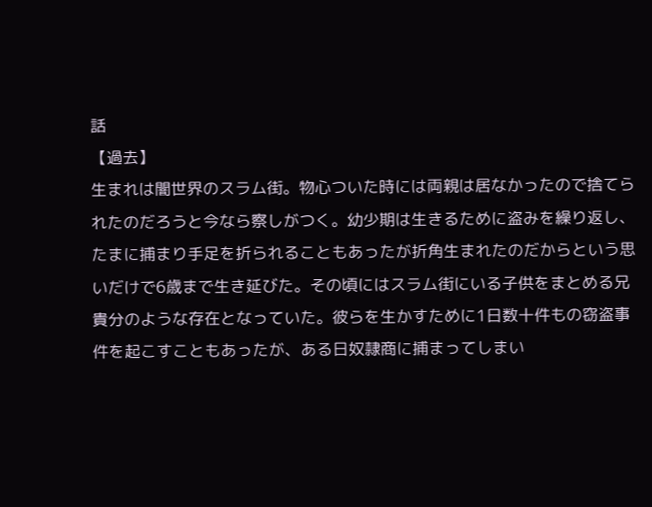話
【過去】
生まれは闇世界のスラム街。物心ついた時には両親は居なかったので捨てられたのだろうと今なら察しがつく。幼少期は生きるために盗みを繰り返し、たまに捕まり手足を折られることもあったが折角生まれたのだからという思いだけで6歳まで生き延びた。その頃にはスラム街にいる子供をまとめる兄貴分のような存在となっていた。彼らを生かすために1日数十件もの窃盗事件を起こすこともあったが、ある日奴隷商に捕まってしまい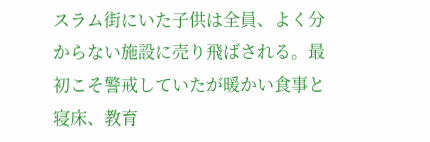スラム街にいた子供は全員、よく分からない施設に売り飛ばされる。最初こそ警戒していたが暖かい食事と寝床、教育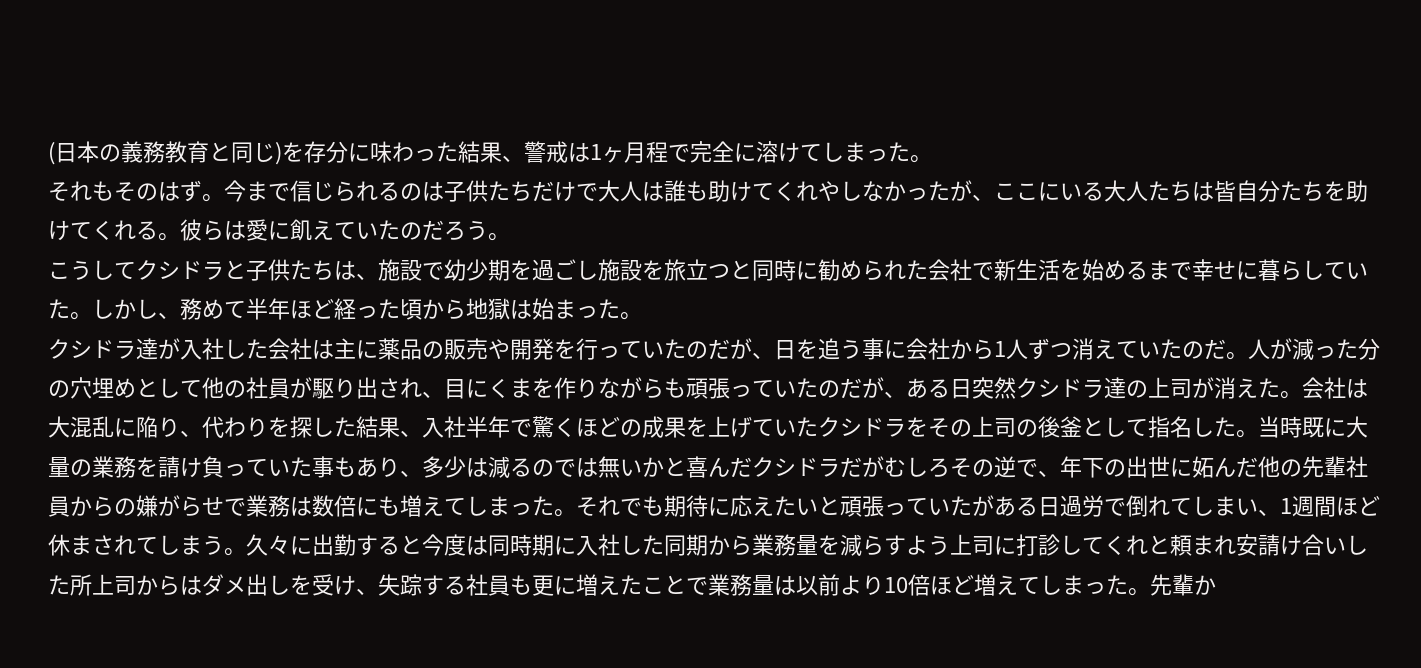(日本の義務教育と同じ)を存分に味わった結果、警戒は1ヶ月程で完全に溶けてしまった。
それもそのはず。今まで信じられるのは子供たちだけで大人は誰も助けてくれやしなかったが、ここにいる大人たちは皆自分たちを助けてくれる。彼らは愛に飢えていたのだろう。
こうしてクシドラと子供たちは、施設で幼少期を過ごし施設を旅立つと同時に勧められた会社で新生活を始めるまで幸せに暮らしていた。しかし、務めて半年ほど経った頃から地獄は始まった。
クシドラ達が入社した会社は主に薬品の販売や開発を行っていたのだが、日を追う事に会社から1人ずつ消えていたのだ。人が減った分の穴埋めとして他の社員が駆り出され、目にくまを作りながらも頑張っていたのだが、ある日突然クシドラ達の上司が消えた。会社は大混乱に陥り、代わりを探した結果、入社半年で驚くほどの成果を上げていたクシドラをその上司の後釜として指名した。当時既に大量の業務を請け負っていた事もあり、多少は減るのでは無いかと喜んだクシドラだがむしろその逆で、年下の出世に妬んだ他の先輩社員からの嫌がらせで業務は数倍にも増えてしまった。それでも期待に応えたいと頑張っていたがある日過労で倒れてしまい、1週間ほど休まされてしまう。久々に出勤すると今度は同時期に入社した同期から業務量を減らすよう上司に打診してくれと頼まれ安請け合いした所上司からはダメ出しを受け、失踪する社員も更に増えたことで業務量は以前より10倍ほど増えてしまった。先輩か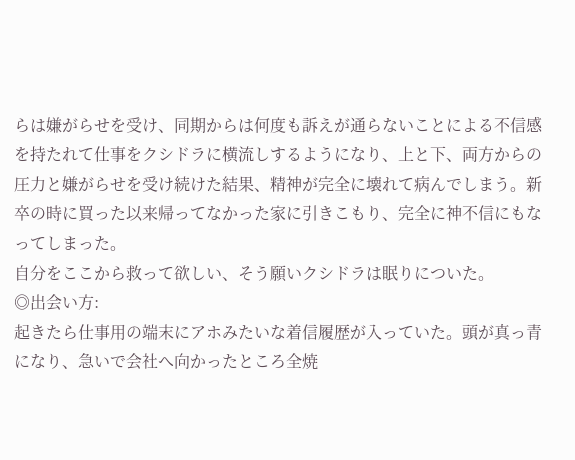らは嫌がらせを受け、同期からは何度も訴えが通らないことによる不信感を持たれて仕事をクシドラに横流しするようになり、上と下、両方からの圧力と嫌がらせを受け続けた結果、精神が完全に壊れて病んでしまう。新卒の時に買った以来帰ってなかった家に引きこもり、完全に神不信にもなってしまった。
自分をここから救って欲しい、そう願いクシドラは眠りについた。
◎出会い方:
起きたら仕事用の端末にアホみたいな着信履歴が入っていた。頭が真っ青になり、急いで会社へ向かったところ全焼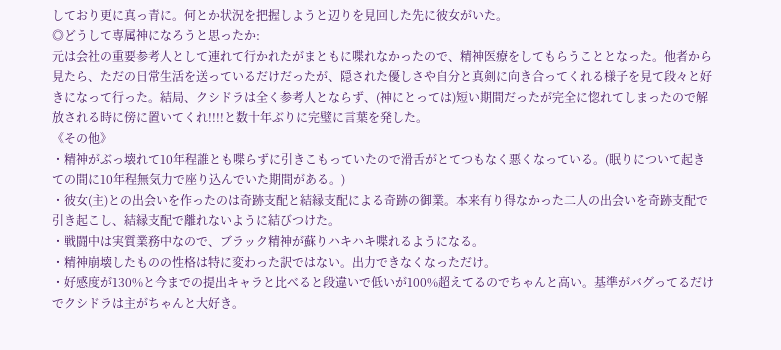しており更に真っ青に。何とか状況を把握しようと辺りを見回した先に彼女がいた。
◎どうして専属神になろうと思ったか:
元は会社の重要参考人として連れて行かれたがまともに喋れなかったので、精神医療をしてもらうこととなった。他者から見たら、ただの日常生活を送っているだけだったが、隠された優しさや自分と真剣に向き合ってくれる様子を見て段々と好きになって行った。結局、クシドラは全く参考人とならず、(神にとっては)短い期間だったが完全に惚れてしまったので解放される時に傍に置いてくれ!!!!と数十年ぶりに完璧に言葉を発した。
《その他》
・精神がぶっ壊れて10年程誰とも喋らずに引きこもっていたので滑舌がとてつもなく悪くなっている。(眠りについて起きての間に10年程無気力で座り込んでいた期間がある。)
・彼女(主)との出会いを作ったのは奇跡支配と結縁支配による奇跡の御業。本来有り得なかった二人の出会いを奇跡支配で引き起こし、結縁支配で離れないように結びつけた。
・戦闘中は実質業務中なので、ブラック精神が蘇りハキハキ喋れるようになる。
・精神崩壊したものの性格は特に変わった訳ではない。出力できなくなっただけ。
・好感度が130%と今までの提出キャラと比べると段違いで低いが100%超えてるのでちゃんと高い。基準がバグってるだけでクシドラは主がちゃんと大好き。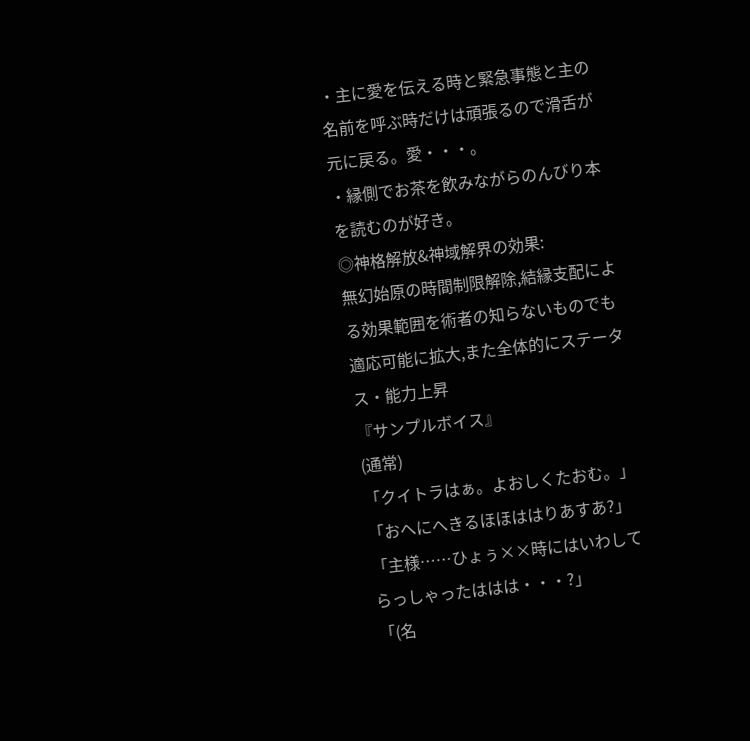・主に愛を伝える時と緊急事態と主の名前を呼ぶ時だけは頑張るので滑舌が元に戻る。愛・・・。
・縁側でお茶を飲みながらのんびり本を読むのが好き。
◎神格解放&神域解界の効果:
無幻始原の時間制限解除,結縁支配による効果範囲を術者の知らないものでも適応可能に拡大,また全体的にステータス・能力上昇
『サンプルボイス』
(通常)
「クイトラはぁ。よおしくたおむ。」
「おへにへきるほほははりあすあ?」
「主様……ひょぅ××時にはいわしてらっしゃったははは・・・?」
「(名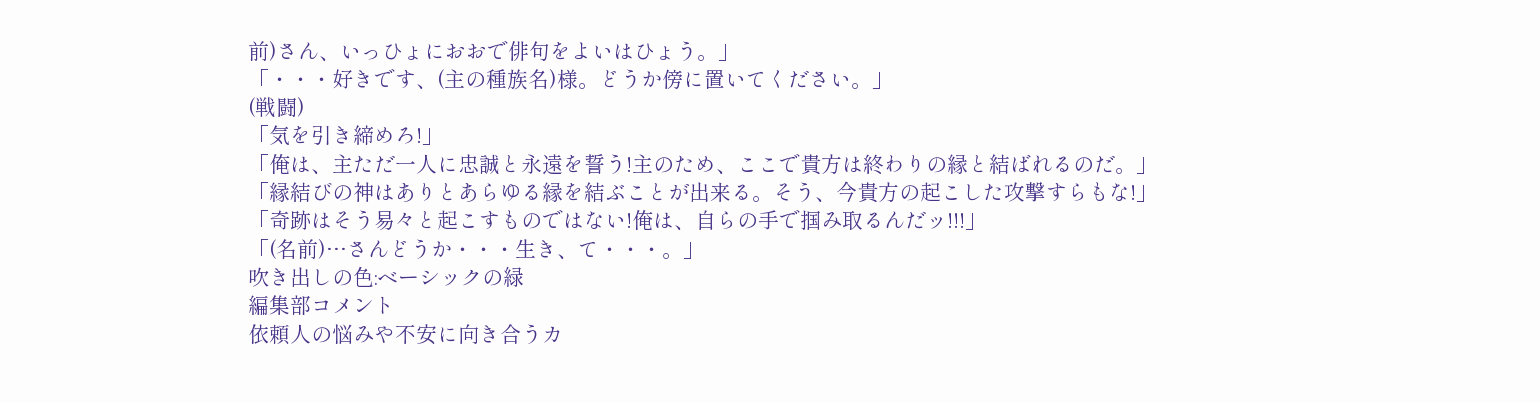前)さん、いっひょにおおで俳句をよいはひょう。」
「・・・好きです、(主の種族名)様。どうか傍に置いてください。」
(戦闘)
「気を引き締めろ!」
「俺は、主ただ一人に忠誠と永遠を誓う!主のため、ここで貴方は終わりの縁と結ばれるのだ。」
「縁結びの神はありとあらゆる縁を結ぶことが出来る。そう、今貴方の起こした攻撃すらもな!」
「奇跡はそう易々と起こすものではない!俺は、自らの手で掴み取るんだッ!!!」
「(名前)…さんどうか・・・生き、て・・・。」
吹き出しの色:ベーシックの緑
編集部コメント
依頼人の悩みや不安に向き合うカ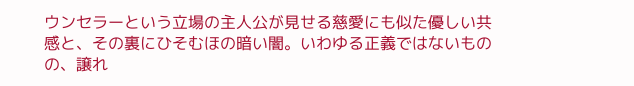ウンセラーという立場の主人公が見せる慈愛にも似た優しい共感と、その裏にひそむほの暗い闇。いわゆる正義ではないものの、譲れ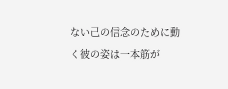ない己の信念のために動く彼の姿は一本筋が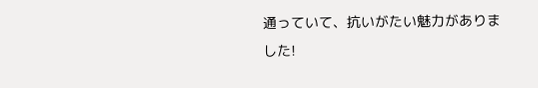通っていて、抗いがたい魅力がありました!